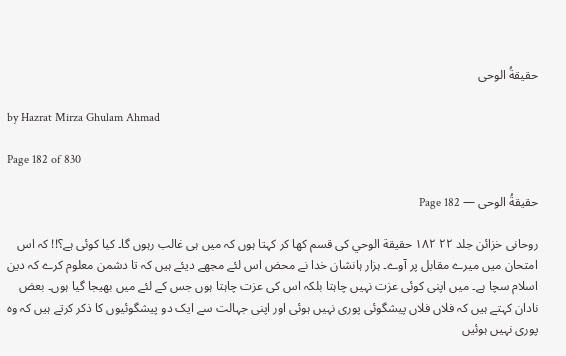حقیقةُ الوحی

by Hazrat Mirza Ghulam Ahmad

Page 182 of 830

حقیقةُ الوحی — Page 182

روحانی خزائن جلد ۲۲ ۱۸۲ حقيقة الوحي کی قسم کھا کر کہتا ہوں کہ میں ہی غالب رہوں گا۔ کیا کوئی ہے؟!! کہ اس امتحان میں میرے مقابل پر آوے۔ ہزار ہانشان خدا نے محض اس لئے مجھے دیئے ہیں کہ تا دشمن معلوم کرے کہ دین اسلام سچا ہے۔ میں اپنی کوئی عزت نہیں چاہتا بلکہ اس کی عزت چاہتا ہوں جس کے لئے میں بھیجا گیا ہوں۔ بعض نادان کہتے ہیں کہ فلاں فلاں پیشگوئی پوری نہیں ہوئی اور اپنی جہالت سے ایک دو پیشگوئیوں کا ذکر کرتے ہیں کہ وہ پوری نہیں ہوئیں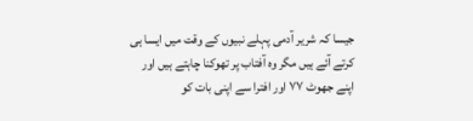جیسا کہ شریر آدمی پہلے نبیوں کے وقت میں ایسا ہی کرتے آئے ہیں مگر وہ آفتاب پر تھوکنا چاہتے ہیں اور اپنے جھوٹ ۷۷ اور افترا سے اپنی بات کو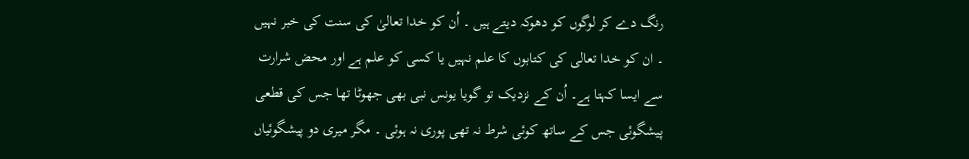رنگ دے کر لوگوں کو دھوکہ دیتے ہیں ۔ اُن کو خدا تعالیٰ کی سنت کی خبر نہیں ۔ ان کو خدا تعالی کی کتابوں کا علم نہیں یا کسی کو علم ہے اور محض شرارت سے ایسا کہتا ہے۔ اُن کے نزدیک تو گویا یونس نبی بھی جھوٹا تھا جس کی قطعی پیشگوئی جس کے ساتھ کوئی شرط نہ تھی پوری نہ ہوئی ۔ مگر میری دو پیشگوئیاں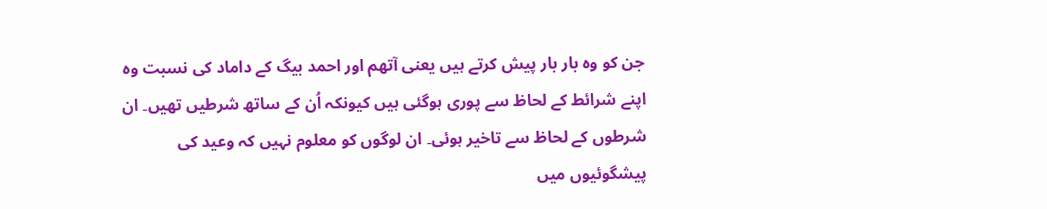جن کو وہ بار بار پیش کرتے ہیں یعنی آتھم اور احمد بیگ کے داماد کی نسبت وہ اپنے شرائط کے لحاظ سے پوری ہوگئی ہیں کیونکہ اُن کے ساتھ شرطیں تھیں۔ ان شرطوں کے لحاظ سے تاخیر ہوئی۔ ان لوگوں کو معلوم نہیں کہ وعید کی پیشگوئیوں میں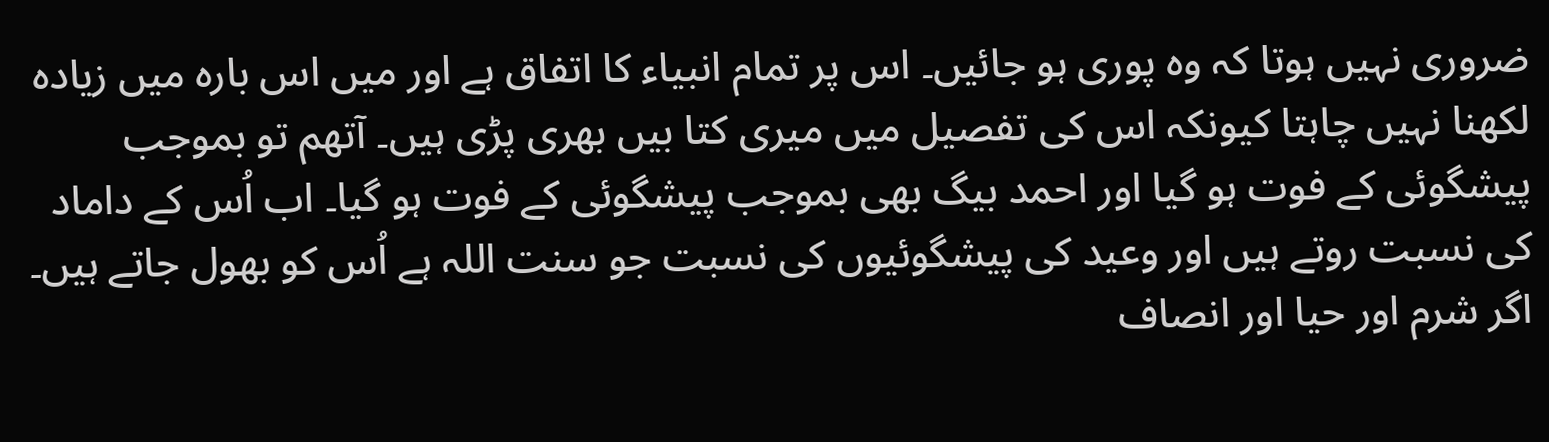ضروری نہیں ہوتا کہ وہ پوری ہو جائیں۔ اس پر تمام انبیاء کا اتفاق ہے اور میں اس بارہ میں زیادہ لکھنا نہیں چاہتا کیونکہ اس کی تفصیل میں میری کتا بیں بھری پڑی ہیں۔ آتھم تو بموجب پیشگوئی کے فوت ہو گیا اور احمد بیگ بھی بموجب پیشگوئی کے فوت ہو گیا۔ اب اُس کے داماد کی نسبت روتے ہیں اور وعید کی پیشگوئیوں کی نسبت جو سنت اللہ ہے اُس کو بھول جاتے ہیں۔ اگر شرم اور حیا اور انصاف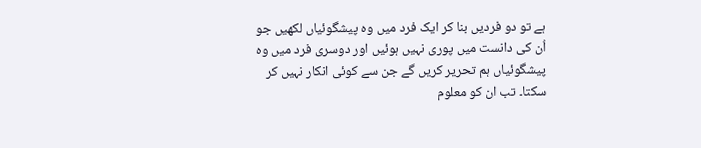ہے تو دو فردیں بنا کر ایک فرد میں وہ پیشگوئیاں لکھیں جو اُن کی دانست میں پوری نہیں ہوئیں اور دوسری فرد میں وہ پیشگوئیاں ہم تحریر کریں گے جن سے کوئی انکار نہیں کر سکتا۔ تب ان کو معلوم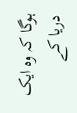ہوگا کہ وہ ایک دریا کے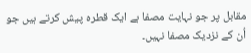مقابل پر جو نہایت مصفا ہے ایک قطرہ پیش کرتے ہیں جو اُن کے نزدیک مصفا نہیں۔